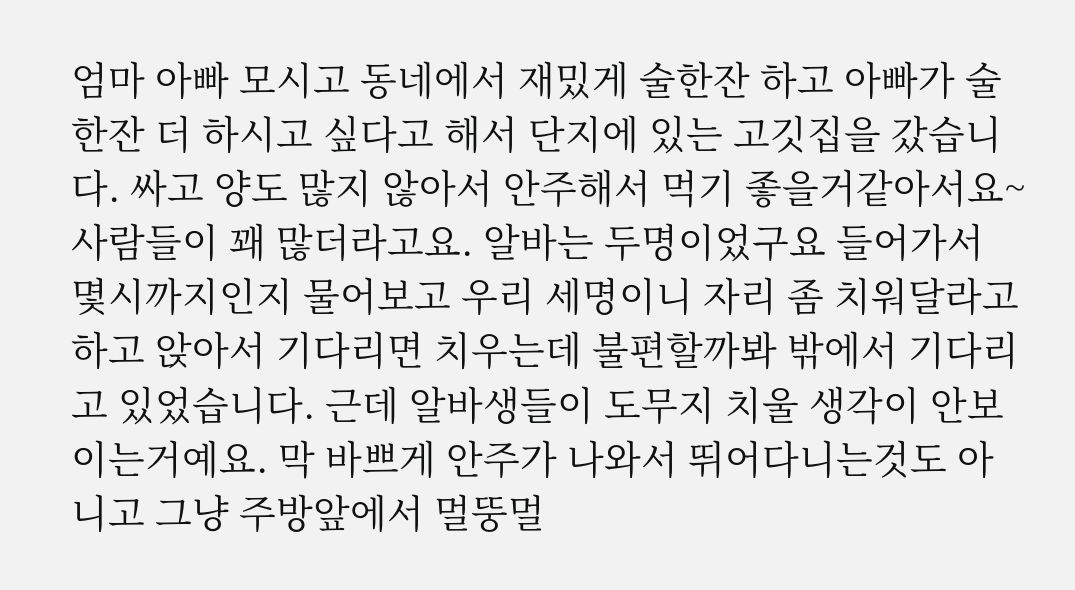엄마 아빠 모시고 동네에서 재밌게 술한잔 하고 아빠가 술 한잔 더 하시고 싶다고 해서 단지에 있는 고깃집을 갔습니다. 싸고 양도 많지 않아서 안주해서 먹기 좋을거같아서요~ 사람들이 꽤 많더라고요. 알바는 두명이었구요 들어가서 몇시까지인지 물어보고 우리 세명이니 자리 좀 치워달라고 하고 앉아서 기다리면 치우는데 불편할까봐 밖에서 기다리고 있었습니다. 근데 알바생들이 도무지 치울 생각이 안보이는거예요. 막 바쁘게 안주가 나와서 뛰어다니는것도 아니고 그냥 주방앞에서 멀뚱멀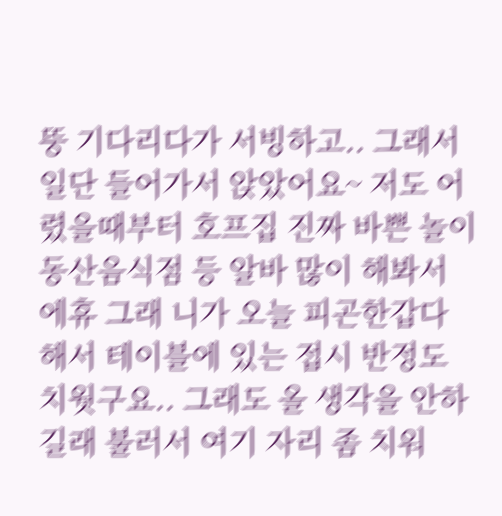뚱 기다리다가 서빙하고.. 그래서 일단 들어가서 앉았어요~ 저도 어렸을때부터 호프집 진짜 바쁜 놀이동산음식점 등 알바 많이 해봐서 에휴 그래 니가 오늘 피곤한갑다 해서 테이블에 있는 접시 반정도 치웟구요.. 그래도 올 생각을 안하길래 불러서 여기 자리 좀 치워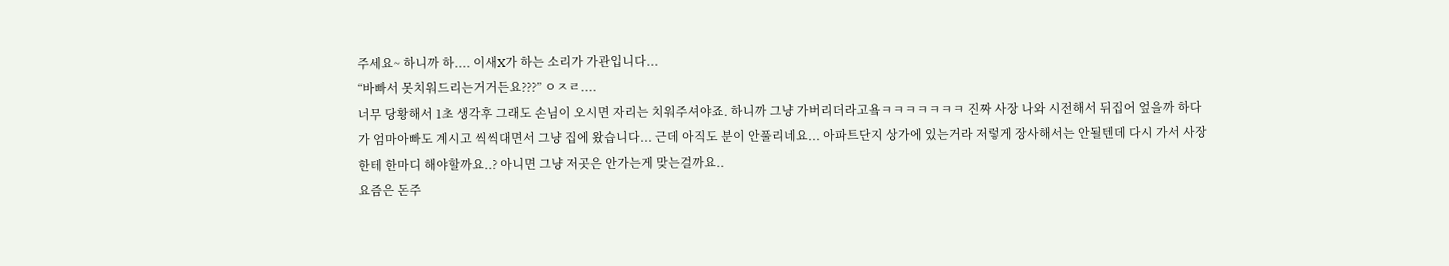주세요~ 하니까 하.... 이새X가 하는 소리가 가관입니다...
“바빠서 못치워드리는거거든요???” ㅇㅈㄹ....
너무 당황해서 1초 생각후 그래도 손님이 오시면 자리는 치워주셔야죠. 하니까 그냥 가버리더라고욬ㅋㅋㅋㅋㅋㅋㅋ 진짜 사장 나와 시전해서 뒤집어 엎을까 하다가 엄마아빠도 계시고 씩씩대면서 그냥 집에 왔습니다... 근데 아직도 분이 안풀리네요... 아파트단지 상가에 있는거라 저렇게 장사해서는 안될텐데 다시 가서 사장한테 한마디 해야할까요..? 아니면 그냥 저곳은 안가는게 맞는걸까요..
요즘은 돈주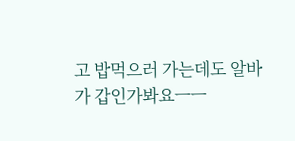고 밥먹으러 가는데도 알바가 갑인가봐요ㅡㅡ